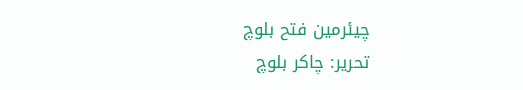چیئرمین فتح بلوچ
تحریر: چاکر بلوچ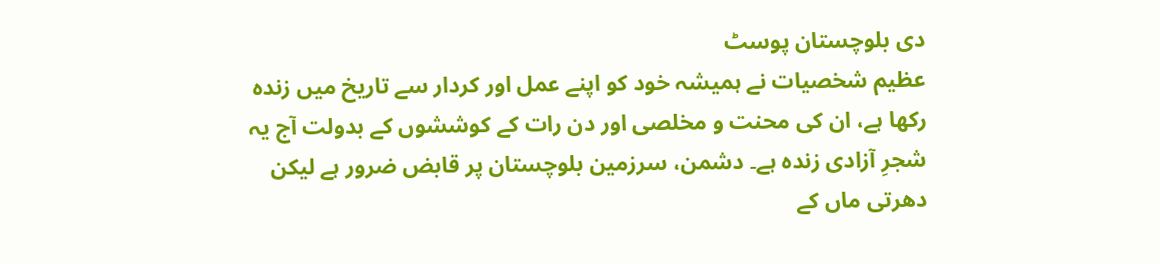دی بلوچستان پوسٹ
عظیم شخصیات نے ہمیشہ خود کو اپنے عمل اور کردار سے تاریخ میں زندہ رکھا ہے، ان کی محنت و مخلصی اور دن رات کے کوششوں کے بدولت آج یہ شجرِ آزادی زندہ ہے۔ دشمن، سرزمین بلوچستان پر قابض ضرور ہے لیکن دھرتی ماں کے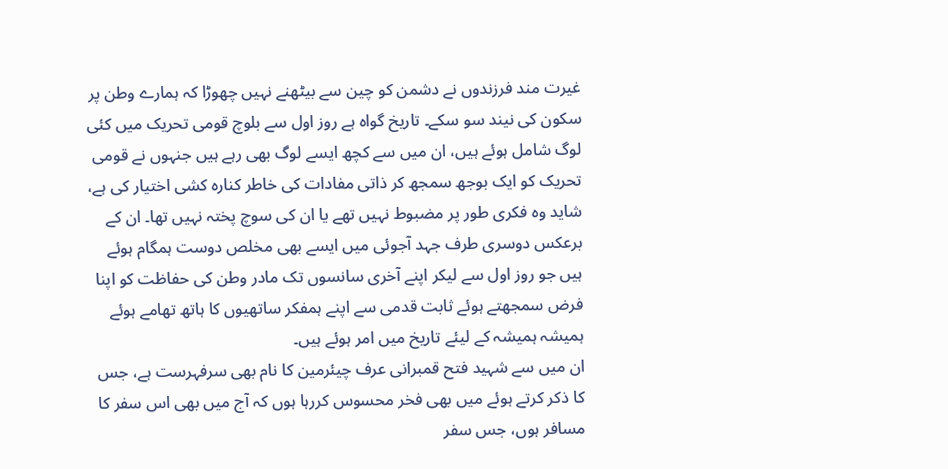غیرت مند فرزندوں نے دشمن کو چین سے بیٹھنے نہیں چھوڑا کہ ہمارے وطن پر سکون کی نیند سو سکے۔ تاریخ گواہ ہے روز اول سے بلوچ قومی تحریک میں کئی لوگ شامل ہوئے ہیں، ان میں سے کچھ ایسے لوگ بھی رہے ہیں جنہوں نے قومی تحریک کو ایک بوجھ سمجھ کر ذاتی مفادات کی خاطر کنارہ کشی اختیار کی ہے، شاید وہ فکری طور پر مضبوط نہیں تھے یا ان کی سوچ پختہ نہیں تھا۔ ان کے برعکس دوسری طرف جہد آجوئی میں ایسے بھی مخلص دوست ہمگام ہوئے ہیں جو روز اول سے لیکر اپنے آخری سانسوں تک مادر وطن کی حفاظت کو اپنا فرض سمجھتے ہوئے ثابت قدمی سے اپنے ہمفکر ساتھیوں کا ہاتھ تھامے ہوئے ہمیشہ ہمیشہ کے لیئے تاریخ میں امر ہوئے ہیں۔
ان میں سے شہید فتح قمبرانی عرف چیئرمین کا نام بھی سرفہرست ہے، جس کا ذکر کرتے ہوئے میں بھی فخر محسوس کررہا ہوں کہ آج میں بھی اس سفر کا مسافر ہوں، جس سفر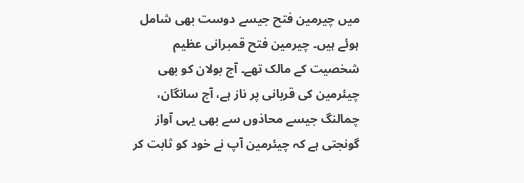میں چیرمین فتح جیسے دوست بھی شامل ہوئے ہیں۔ چیرمین فتح قمبرانی عظیم شخصیت کے مالک تھے۔ آج بولان کو بھی چیئرمین کی قربانی پر ناز ہے، آج سانگان، چمالنگ جیسے محاذوں سے بھی یہی آواز گونجتی ہے کہ چیئرمین آپ نے خود کو ثابت کر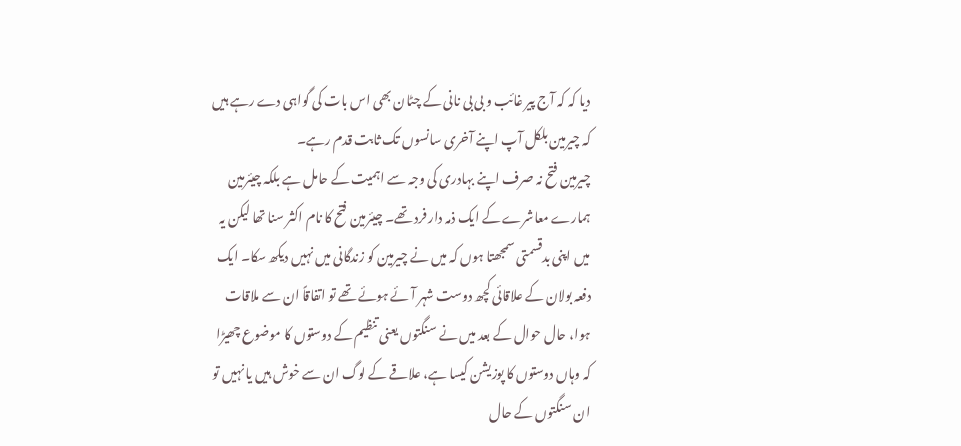دیا کہ کہ آج پیر غائب و بی بی نانی کے چٹان بھی اس بات کی گواہی دے رہے ہیں کہ چیرمین بلکل آپ اپنے آخری سانسوں تک ثابت قدم رہے۔
چیرمین فتح نہ صرف اپنے بہادری کی وجہ سے اہمیت کے حامل ہے بلکہ چیئرمین ہمارے معاشرے کے ایک ذمہ دار فرد تھے۔ چیئرمین فتح کا نام اکثر سنا تھا لیکن یہ میں اپنی بدقسمتی سمجھتا ہوں کہ میں نے چیرمین کو زندگانی میں نہیں دیکھ سکا۔ ایک دفعہ بولان کے علاقائی کچھ دوست شہر آئے ہوئے تھے تو اتفاقاً ان سے ملاقات ہوا، حال حوال کے بعد میں نے سنگتوں یعنی تنظیم کے دوستوں کا موضوع چھیڑا کہ وہاں دوستوں کا پوزیشن کیسا ہے، علاقے کے لوگ ان سے خوش ہیں یا نہیں تو ان سنگتوں کے حال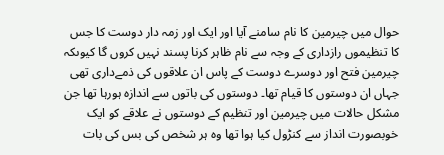حوال میں چیرمین کا نام سامنے آیا اور ایک اور زمہ دار دوست کا جس کا تنظیموں رازداری کے وجہ سے نام ظاہر کرنا پسند نہیں کروں گا کیوںکہ چیرمین فتح اور دوسرے دوست کے پاس ان علاقوں کی ذمےداری تھی جہاں ان دوستوں کا قیام تھا۔ دوستوں کی باتوں سے اندازہ ہورہا تھا جن مشکل حالات میں چیرمین اور تنظیم کے دوستوں نے علاقے کو ایک خوبصورت انداز سے کنڑول کیا ہوا تھا وہ ہر شخص کی بس کی بات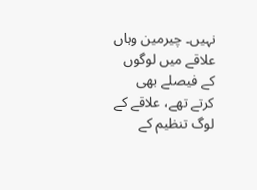نہیں۔ چیرمین وہاں علاقے میں لوگوں کے فیصلے بھی کرتے تھے، علاقے کے لوگ تنظیم کے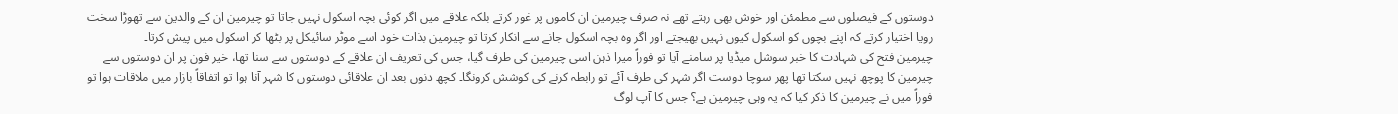دوستوں کے فیصلوں سے مطمئن اور خوش بھی رہتے تھے نہ صرف چیرمین ان کاموں پر غور کرتے بلکہ علاقے میں اگر کوئی بچہ اسکول نہیں جاتا تو چیرمین ان کے والدین سے تھوڑا سخت رویا اختیار کرتے کہ اپنے بچوں کو اسکول کیوں نہیں بھیجتے اور اگر وہ بچہ اسکول جانے سے انکار کرتا تو چیرمین بذات خود اسے موٹر سائیکل پر بٹھا کر اسکول میں پیش کرتا۔
چیرمین فتح کی شہادت کا خبر سوشل میڈیا پر سامنے آیا تو فوراً میرا ذہن اسی چیرمین کی طرف گیا، جس کی تعریف ان علاقے کے دوستوں سے سنا تھا، خیر فون پر ان دوستوں سے چیرمین کا پوچھ نہیں سکتا تھا پھر سوچا دوست اگر شہر کی طرف آئے تو رابطہ کرنے کی کوشش کرونگا۔ کچھ دنوں بعد ان علاقائی دوستوں کا شہر آنا ہوا تو اتفاقاً بازار میں ملاقات ہوا تو فوراً میں نے چیرمین کا ذکر کیا کہ یہ وہی چیرمین ہے؟ جس کا آپ لوگ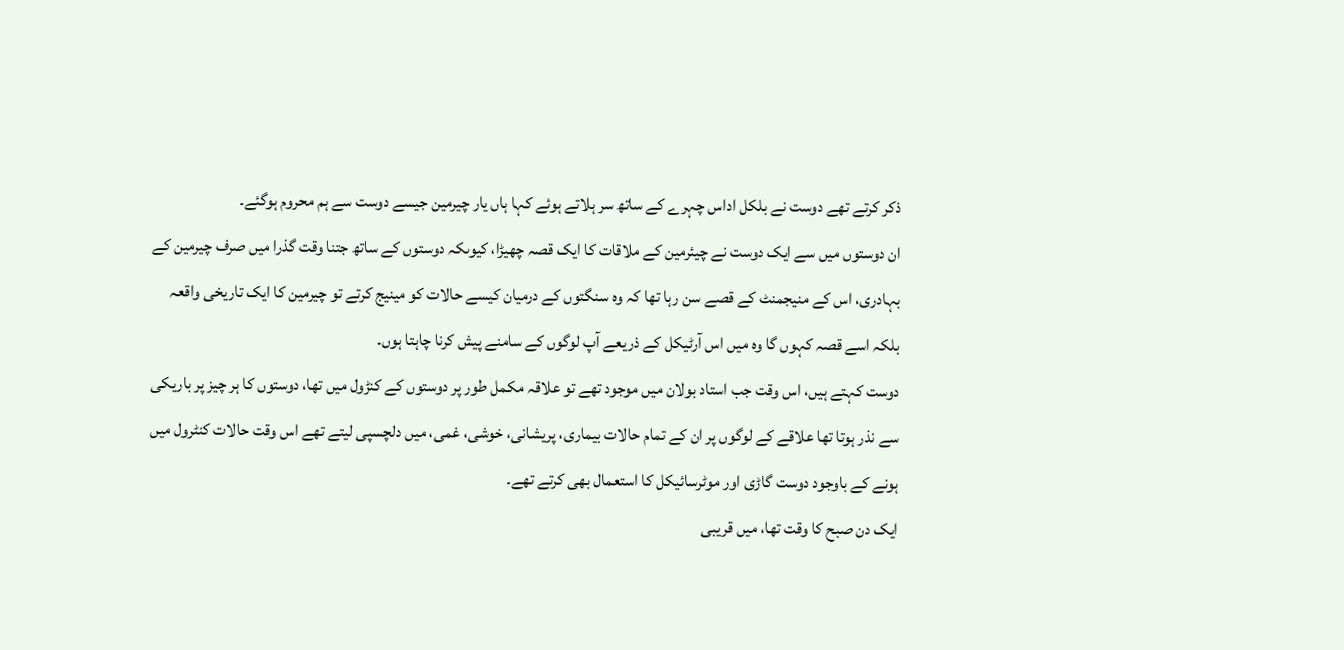ذکر کرتے تھے دوست نے بلکل اداس چہرے کے ساتھ سر ہلاتے ہوئے کہا ہاں یار چیرمین جیسے دوست سے ہم محروم ہوگئے۔
ان دوستوں میں سے ایک دوست نے چیئرمین کے ملاقات کا ایک قصہ چھیڑا، کیوںکہ دوستوں کے ساتھ جتنا وقت گذرا میں صرف چیرمین کے بہادری، اس کے منیجمنٹ کے قصے سن رہا تھا کہ وہ سنگتوں کے درمیان کیسے حالات کو مینیج کرتے تو چیرمین کا ایک تاریخی واقعہ بلکہ اسے قصہ کہوں گا وہ میں اس آرٹیکل کے ذریعے آپ لوگوں کے سامنے پیش کرنا چاہتا ہوں۔
دوست کہتے ہیں، اس وقت جب استاد بولان میں موجود تھے تو علاقہ مکمل طور پر دوستوں کے کنڑول میں تھا، دوستوں کا ہر چیز پر باریکی سے نذر ہوتا تھا علاقے کے لوگوں پر ان کے تمام حالات بیماری، پریشانی، خوشی، غمی، میں دلچسپی لیتے تھے اس وقت حالات کنٹرول میں ہونے کے باوجود دوست گاڑی اور موٹرسائیکل کا استعمال بھی کرتے تھے۔
ایک دن صبح کا وقت تھا، میں قریبی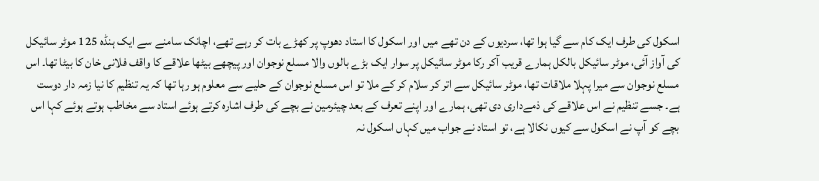اسکول کی طرف ایک کام سے گیا ہوا تھا، سردیوں کے دن تھے میں اور اسکول کا استاد دھوپ پر کھڑے بات کر رہے تھے، اچانک سامنے سے ایک ہنڈہ 125 موٹر سائیکل کی آواز آئی، موٹر سائیکل بالکل ہمارے قریب آکر رکا موٹر سائیکل پر سوار ایک بڑے بالوں والا مسلع نوجوان اور پیچھے بیٹھا علاقے کا واقف فلانی خان کا بیٹا تھا۔ اس مسلع نوجوان سے میرا پہلا ملاقات تھا، موٹر سائیکل سے اتر کر سلام کر کے ملا تو اس مسلع نوجوان کے حلیے سے معلوم ہو رہا تھا کہ یہ تنظیم کا نیا زمہ دار دوست ہے۔ جسے تنظیم نے اس علاقے کی ذمےداری دی تھی، ہمارے اور اپنے تعرف کے بعد چیئرمین نے بچے کی طرف اشارہ کرتے ہوئے استاد سے مخاطب ہوتے ہوئے کہا اس بچے کو آپ نے اسکول سے کیوں نکالا ہے، تو استاد نے جواب میں کہاں اسکول نہ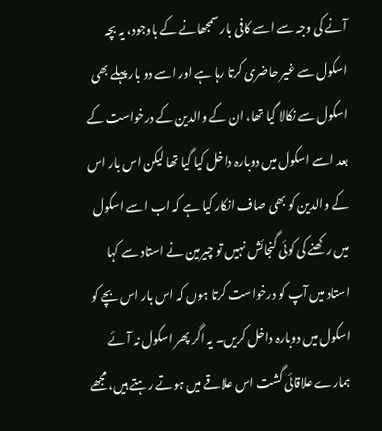آنے کی وجہ سے اسے کافی بار سمجھانے کے باوجود، یہ بچہ اسکول سے غیر حاضری کرتا رہا ہے اور اسے دو بار پہلے بھی اسکول سے نکالا گیا تھا، ان کے والدین کے درخواست کے بعد اسے اسکول میں دوبارہ داخل کیا گیا تھا لیکن اس بار اس کے والدین کو بھی صاف انکار کیا ہے کہ اب اسے اسکول میں رکھنے کی کوئی گنجائش نہیں تو چیرمین نے استاد سے کہا استاد میں آپ کو درخواست کرتا ہوں کہ اس بار اس بچے کو اسکول میں دوبارہ داخل کریں۔ یہ اگر پھر اسکول نہ آئے ہمارے علاقائی گشت اس علاقے میں ہوتے رہتے ہیں، مجھے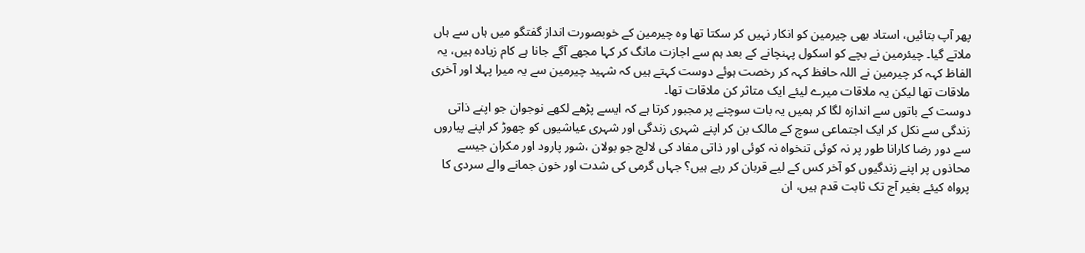پھر آپ بتائیں، استاد بھی چیرمین کو انکار نہیں کر سکتا تھا وہ چیرمین کے خوبصورت انداز گفتگو میں ہاں سے ہاں ملاتے گیا۔ چیئرمین نے بچے کو اسکول پہنچانے کے بعد ہم سے اجازت مانگ کر کہا مجھے آگے جانا ہے کام زیادہ ہیں، یہ الفاظ کہہ کر چیرمین نے اللہ حافظ کہہ کر رخصت ہوئے دوست کہتے ہیں کہ شہید چیرمین سے یہ میرا پہلا اور آخری ملاقات تھا لیکن یہ ملاقات میرے لیئے ایک متاثر کن ملاقات تھا۔
دوست کے باتوں سے اندازہ لگا کر ہمیں یہ بات سوچنے پر مجبور کرتا ہے کہ ایسے پڑھے لکھے نوجوان جو اپنے ذاتی زندگی سے نکل کر ایک اجتماعی سوچ کے مالک بن کر اپنے شہری زندگی اور شہری عیاشیوں کو چھوڑ کر اپنے پیاروں سے دور رضا کارانا طور پر نہ کوئی تنخواہ نہ کوئی اور ذاتی مفاد کی لالچ جو بولان ،شور پارود اور مکران جیسے محاذوں پر اپنے زندگیوں کو آخر کس کے لیے قربان کر رہے ہیں؟ جہاں گرمی کی شدت اور خون جمانے والے سردی کا پرواہ کیئے بغیر آج تک ثابت قدم ہیں، ان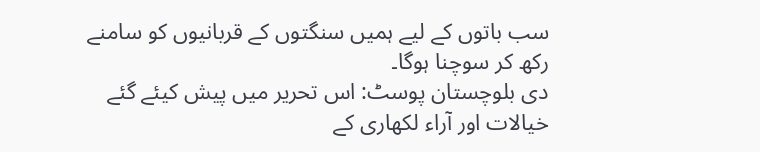سب باتوں کے لیے ہمیں سنگتوں کے قربانیوں کو سامنے رکھ کر سوچنا ہوگا۔
دی بلوچستان پوسٹ: اس تحریر میں پیش کیئے گئے خیالات اور آراء لکھاری کے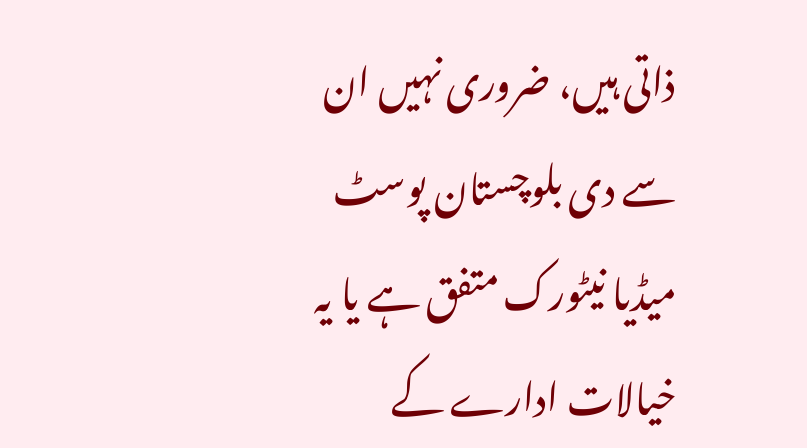ذاتی ہیں، ضروری نہیں ان سے دی بلوچستان پوسٹ میڈیا نیٹورک متفق ہے یا یہ خیالات ادارے کے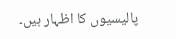پالیسیوں کا اظہار ہیں۔